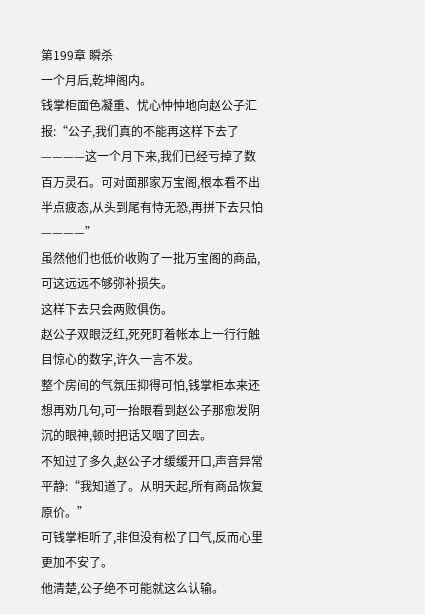第199章 瞬杀
一个月后,乾坤阁内。
钱掌柜面色凝重、忧心忡忡地向赵公子汇报:“公子,我们真的不能再这样下去了————这一个月下来,我们已经亏掉了数百万灵石。可对面那家万宝阁,根本看不出半点疲态,从头到尾有恃无恐,再拼下去只怕————”
虽然他们也低价收购了一批万宝阁的商品,可这远远不够弥补损失。
这样下去只会两败俱伤。
赵公子双眼泛红,死死盯着帐本上一行行触目惊心的数字,许久一言不发。
整个房间的气氛压抑得可怕,钱掌柜本来还想再劝几句,可一抬眼看到赵公子那愈发阴沉的眼神,顿时把话又咽了回去。
不知过了多久,赵公子才缓缓开口,声音异常平静:“我知道了。从明天起,所有商品恢复原价。”
可钱掌柜听了,非但没有松了口气,反而心里更加不安了。
他清楚,公子绝不可能就这么认输。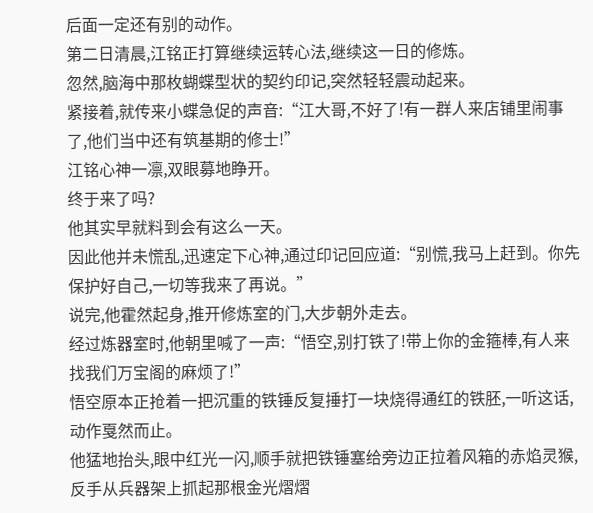后面一定还有别的动作。
第二日清晨,江铭正打算继续运转心法,继续这一日的修炼。
忽然,脑海中那枚蝴蝶型状的契约印记,突然轻轻震动起来。
紧接着,就传来小蝶急促的声音:“江大哥,不好了!有一群人来店铺里闹事了,他们当中还有筑基期的修士!”
江铭心神一凛,双眼募地睁开。
终于来了吗?
他其实早就料到会有这么一天。
因此他并未慌乱,迅速定下心神,通过印记回应道:“别慌,我马上赶到。你先保护好自己,一切等我来了再说。”
说完,他霍然起身,推开修炼室的门,大步朝外走去。
经过炼器室时,他朝里喊了一声:“悟空,别打铁了!带上你的金箍棒,有人来找我们万宝阁的麻烦了!”
悟空原本正抢着一把沉重的铁锤反复捶打一块烧得通红的铁胚,一听这话,动作戛然而止。
他猛地抬头,眼中红光一闪,顺手就把铁锤塞给旁边正拉着风箱的赤焰灵猴,反手从兵器架上抓起那根金光熠熠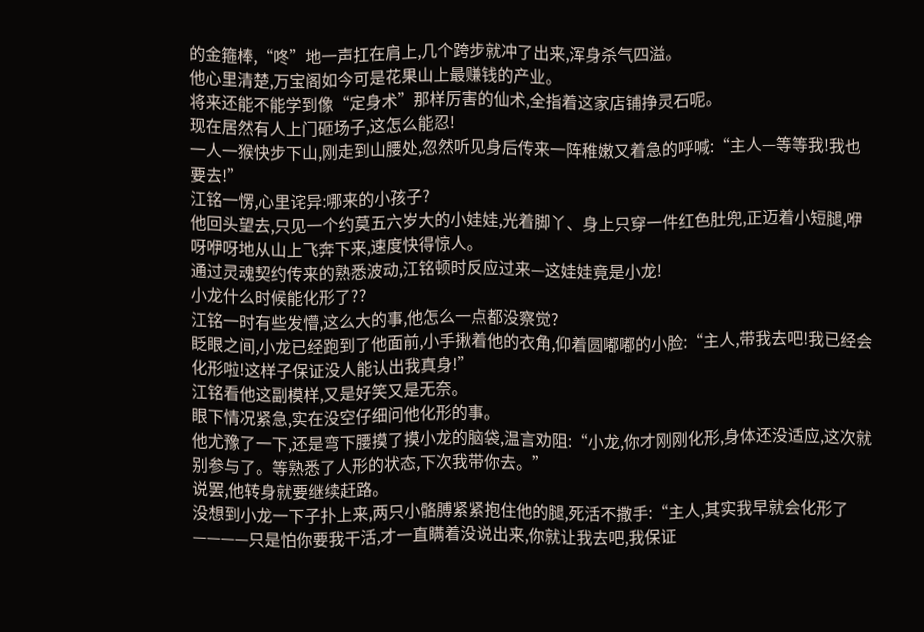的金箍棒,“咚”地一声扛在肩上,几个跨步就冲了出来,浑身杀气四溢。
他心里清楚,万宝阁如今可是花果山上最赚钱的产业。
将来还能不能学到像“定身术”那样厉害的仙术,全指着这家店铺挣灵石呢。
现在居然有人上门砸场子,这怎么能忍!
一人一猴快步下山,刚走到山腰处,忽然听见身后传来一阵稚嫩又着急的呼喊:“主人—等等我!我也要去!”
江铭一愣,心里诧异:哪来的小孩子?
他回头望去,只见一个约莫五六岁大的小娃娃,光着脚丫、身上只穿一件红色肚兜,正迈着小短腿,咿呀咿呀地从山上飞奔下来,速度快得惊人。
通过灵魂契约传来的熟悉波动,江铭顿时反应过来—这娃娃竟是小龙!
小龙什么时候能化形了??
江铭一时有些发懵,这么大的事,他怎么一点都没察觉?
眨眼之间,小龙已经跑到了他面前,小手揪着他的衣角,仰着圆嘟嘟的小脸:“主人,带我去吧!我已经会化形啦!这样子保证没人能认出我真身!”
江铭看他这副模样,又是好笑又是无奈。
眼下情况紧急,实在没空仔细问他化形的事。
他尤豫了一下,还是弯下腰摸了摸小龙的脑袋,温言劝阻:“小龙,你才刚刚化形,身体还没适应,这次就别参与了。等熟悉了人形的状态,下次我带你去。”
说罢,他转身就要继续赶路。
没想到小龙一下子扑上来,两只小骼膊紧紧抱住他的腿,死活不撒手:“主人,其实我早就会化形了————只是怕你要我干活,才一直瞒着没说出来,你就让我去吧,我保证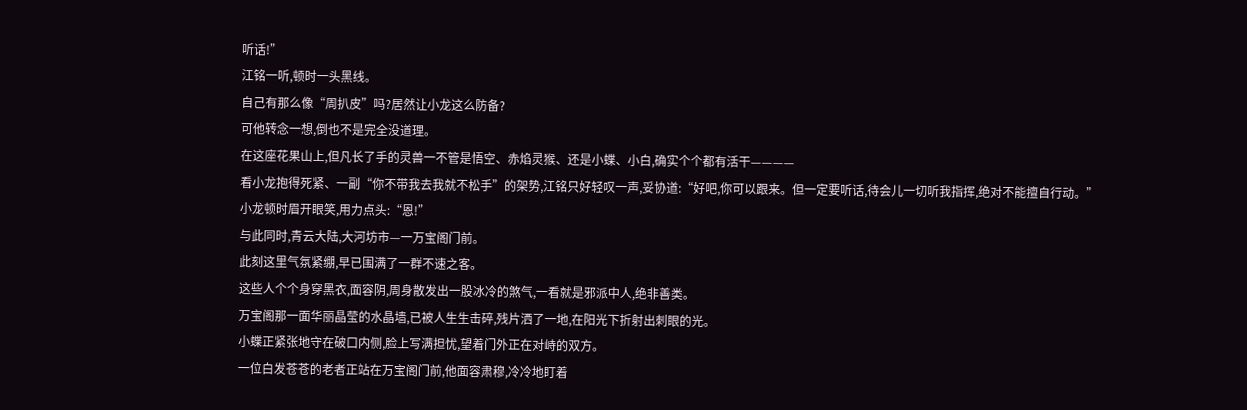听话!”
江铭一听,顿时一头黑线。
自己有那么像“周扒皮”吗?居然让小龙这么防备?
可他转念一想,倒也不是完全没道理。
在这座花果山上,但凡长了手的灵兽一不管是悟空、赤焰灵猴、还是小蝶、小白,确实个个都有活干————
看小龙抱得死紧、一副“你不带我去我就不松手”的架势,江铭只好轻叹一声,妥协道:“好吧,你可以跟来。但一定要听话,待会儿一切听我指挥,绝对不能擅自行动。”
小龙顿时眉开眼笑,用力点头:“恩!”
与此同时,青云大陆,大河坊市—一万宝阁门前。
此刻这里气氛紧绷,早已围满了一群不速之客。
这些人个个身穿黑衣,面容阴,周身散发出一股冰冷的煞气,一看就是邪派中人,绝非善类。
万宝阁那一面华丽晶莹的水晶墙,已被人生生击碎,残片洒了一地,在阳光下折射出刺眼的光。
小蝶正紧张地守在破口内侧,脸上写满担忧,望着门外正在对峙的双方。
一位白发苍苍的老者正站在万宝阁门前,他面容肃穆,冷冷地盯着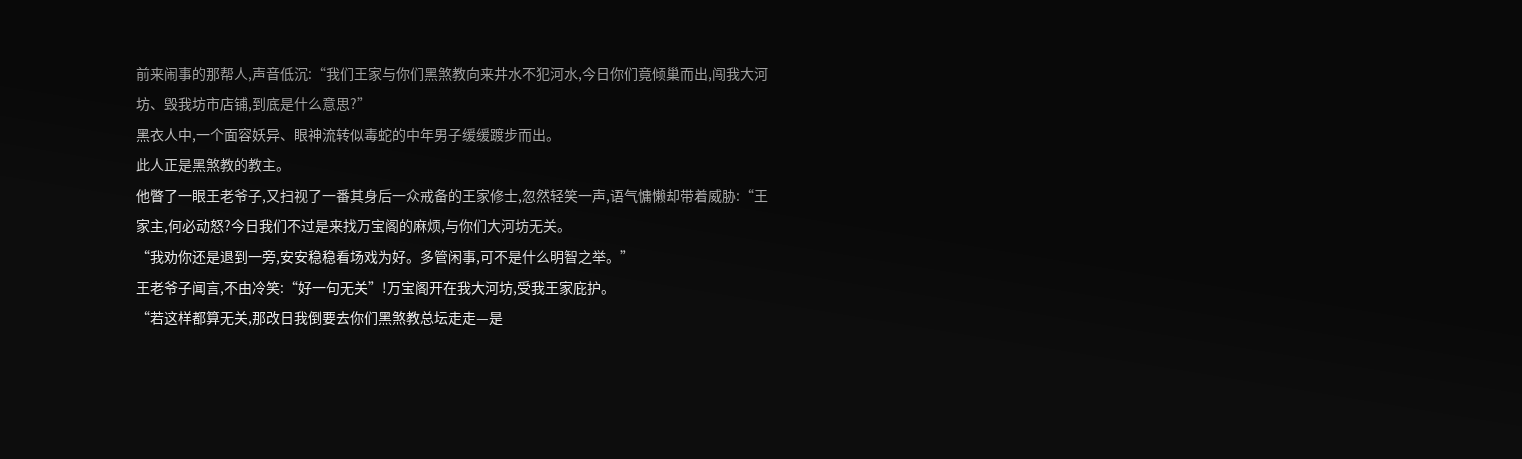前来闹事的那帮人,声音低沉:“我们王家与你们黑煞教向来井水不犯河水,今日你们竟倾巢而出,闯我大河坊、毁我坊市店铺,到底是什么意思?”
黑衣人中,一个面容妖异、眼神流转似毒蛇的中年男子缓缓踱步而出。
此人正是黑煞教的教主。
他瞥了一眼王老爷子,又扫视了一番其身后一众戒备的王家修士,忽然轻笑一声,语气慵懒却带着威胁:“王家主,何必动怒?今日我们不过是来找万宝阁的麻烦,与你们大河坊无关。
“我劝你还是退到一旁,安安稳稳看场戏为好。多管闲事,可不是什么明智之举。”
王老爷子闻言,不由冷笑:“好一句无关”!万宝阁开在我大河坊,受我王家庇护。
“若这样都算无关,那改日我倒要去你们黑煞教总坛走走—是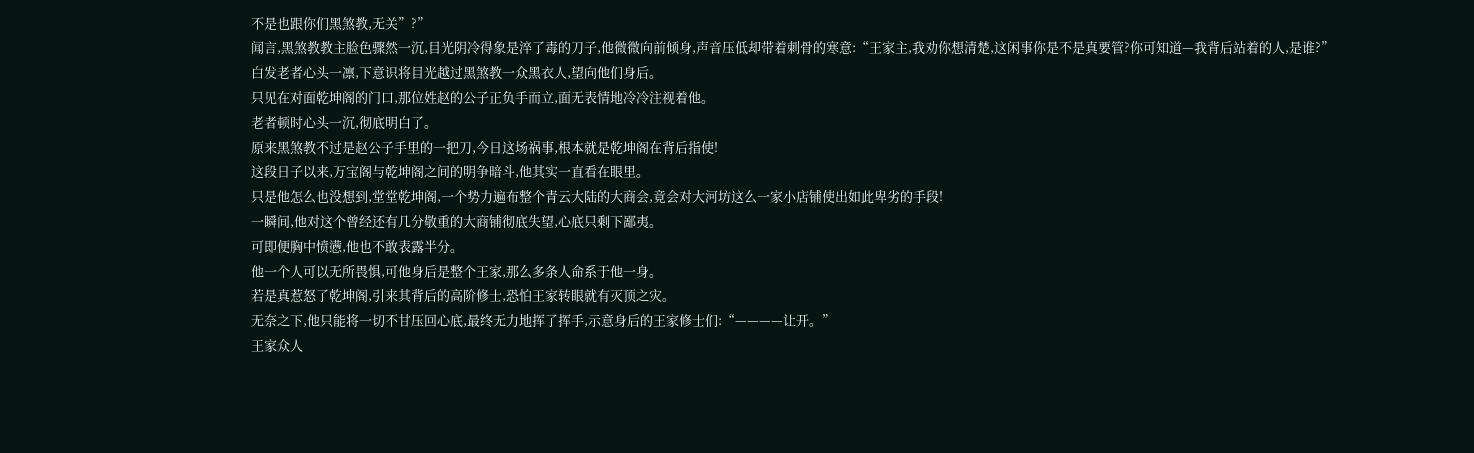不是也跟你们黑煞教,无关”?”
闻言,黑煞教教主脸色骤然一沉,目光阴冷得象是淬了毒的刀子,他微微向前倾身,声音压低却带着刺骨的寒意:“王家主,我劝你想清楚,这闲事你是不是真要管?你可知道—我背后站着的人,是谁?”
白发老者心头一凛,下意识将目光越过黑煞教一众黑衣人,望向他们身后。
只见在对面乾坤阁的门口,那位姓赵的公子正负手而立,面无表情地冷冷注视着他。
老者顿时心头一沉,彻底明白了。
原来黑煞教不过是赵公子手里的一把刀,今日这场祸事,根本就是乾坤阁在背后指使!
这段日子以来,万宝阁与乾坤阁之间的明争暗斗,他其实一直看在眼里。
只是他怎么也没想到,堂堂乾坤阁,一个势力遍布整个青云大陆的大商会,竟会对大河坊这么一家小店铺使出如此卑劣的手段!
一瞬间,他对这个曾经还有几分敬重的大商铺彻底失望,心底只剩下鄙夷。
可即便胸中愤懑,他也不敢表露半分。
他一个人可以无所畏惧,可他身后是整个王家,那么多条人命系于他一身。
若是真惹怒了乾坤阁,引来其背后的高阶修士,恐怕王家转眼就有灭顶之灾。
无奈之下,他只能将一切不甘压回心底,最终无力地挥了挥手,示意身后的王家修士们:“————让开。”
王家众人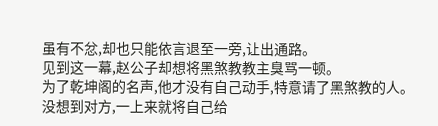虽有不忿,却也只能依言退至一旁,让出通路。
见到这一幕,赵公子却想将黑煞教教主臭骂一顿。
为了乾坤阁的名声,他才没有自己动手,特意请了黑煞教的人。
没想到对方,一上来就将自己给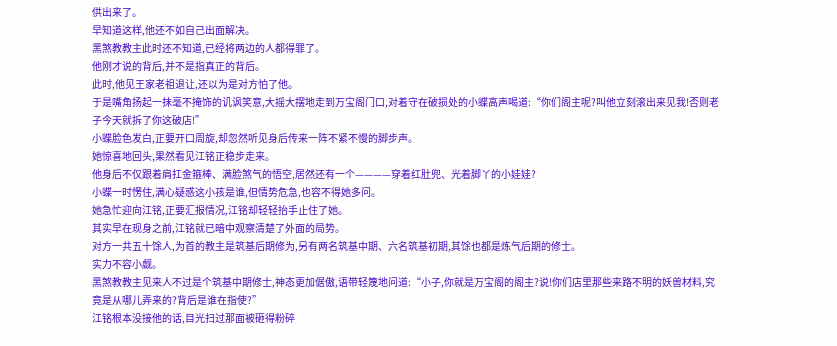供出来了。
早知道这样,他还不如自己出面解决。
黑煞教教主此时还不知道,已经将两边的人都得罪了。
他刚才说的背后,并不是指真正的背后。
此时,他见王家老祖退让,还以为是对方怕了他。
于是嘴角扬起一抹毫不掩饰的讥讽笑意,大摇大摆地走到万宝阁门口,对着守在破损处的小蝶高声喝道:“你们阁主呢?叫他立刻滚出来见我!否则老子今天就拆了你这破店!”
小蝶脸色发白,正要开口周旋,却忽然听见身后传来一阵不紧不慢的脚步声。
她惊喜地回头,果然看见江铭正稳步走来。
他身后不仅跟着肩扛金箍棒、满脸煞气的悟空,居然还有一个————穿着红肚兜、光着脚丫的小娃娃?
小蝶一时愣住,满心疑惑这小孩是谁,但情势危急,也容不得她多问。
她急忙迎向江铭,正要汇报情况,江铭却轻轻抬手止住了她。
其实早在现身之前,江铭就已暗中观察清楚了外面的局势。
对方一共五十馀人,为首的教主是筑基后期修为,另有两名筑基中期、六名筑基初期,其馀也都是炼气后期的修士。
实力不容小觑。
黑煞教教主见来人不过是个筑基中期修士,神态更加倨傲,语带轻篾地问道:“小子,你就是万宝阁的阁主?说!你们店里那些来路不明的妖兽材料,究竟是从哪儿弄来的?背后是谁在指使?”
江铭根本没接他的话,目光扫过那面被砸得粉碎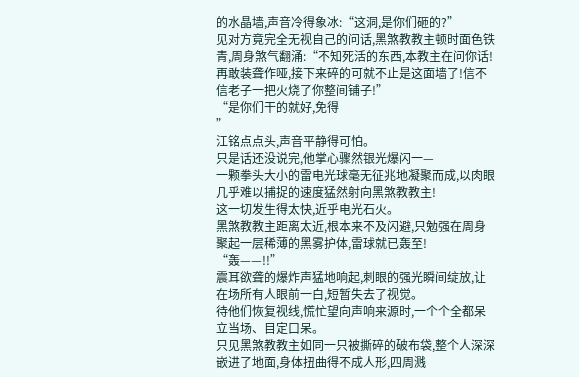的水晶墙,声音冷得象冰:“这洞,是你们砸的?”
见对方竟完全无视自己的问话,黑煞教教主顿时面色铁青,周身煞气翻涌:“不知死活的东西,本教主在问你话!再敢装聋作哑,接下来碎的可就不止是这面墙了!信不信老子一把火烧了你整间铺子!”
“是你们干的就好,免得
”
江铭点点头,声音平静得可怕。
只是话还没说完,他掌心骤然银光爆闪一—
一颗拳头大小的雷电光球毫无征兆地凝聚而成,以肉眼几乎难以捕捉的速度猛然射向黑煞教教主!
这一切发生得太快,近乎电光石火。
黑煞教教主距离太近,根本来不及闪避,只勉强在周身聚起一层稀薄的黑雾护体,雷球就已轰至!
“轰——!!”
震耳欲聋的爆炸声猛地响起,刺眼的强光瞬间绽放,让在场所有人眼前一白,短暂失去了视觉。
待他们恢复视线,慌忙望向声响来源时,一个个全都呆立当场、目定口呆。
只见黑煞教教主如同一只被撕碎的破布袋,整个人深深嵌进了地面,身体扭曲得不成人形,四周溅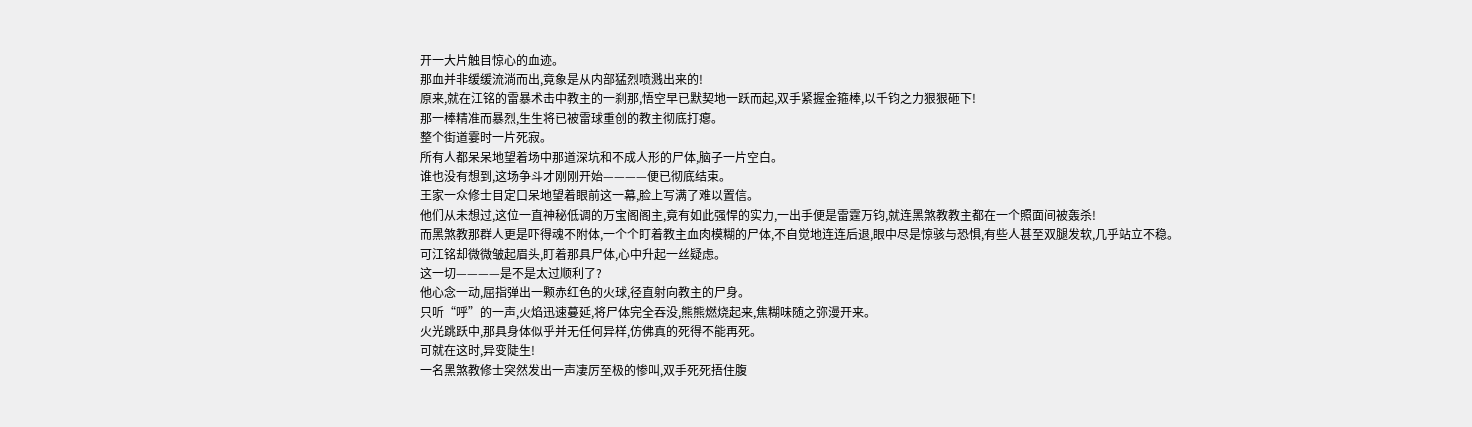开一大片触目惊心的血迹。
那血并非缓缓流淌而出,竟象是从内部猛烈喷溅出来的!
原来,就在江铭的雷暴术击中教主的一刹那,悟空早已默契地一跃而起,双手紧握金箍棒,以千钧之力狠狠砸下!
那一棒精准而暴烈,生生将已被雷球重创的教主彻底打瘪。
整个街道霎时一片死寂。
所有人都呆呆地望着场中那道深坑和不成人形的尸体,脑子一片空白。
谁也没有想到,这场争斗才刚刚开始————便已彻底结束。
王家一众修士目定口呆地望着眼前这一幕,脸上写满了难以置信。
他们从未想过,这位一直神秘低调的万宝阁阁主,竟有如此强悍的实力,一出手便是雷霆万钧,就连黑煞教教主都在一个照面间被轰杀!
而黑煞教那群人更是吓得魂不附体,一个个盯着教主血肉模糊的尸体,不自觉地连连后退,眼中尽是惊骇与恐惧,有些人甚至双腿发软,几乎站立不稳。
可江铭却微微皱起眉头,盯着那具尸体,心中升起一丝疑虑。
这一切————是不是太过顺利了?
他心念一动,屈指弹出一颗赤红色的火球,径直射向教主的尸身。
只听“呼”的一声,火焰迅速蔓延,将尸体完全吞没,熊熊燃烧起来,焦糊味随之弥漫开来。
火光跳跃中,那具身体似乎并无任何异样,仿佛真的死得不能再死。
可就在这时,异变陡生!
一名黑煞教修士突然发出一声凄厉至极的惨叫,双手死死捂住腹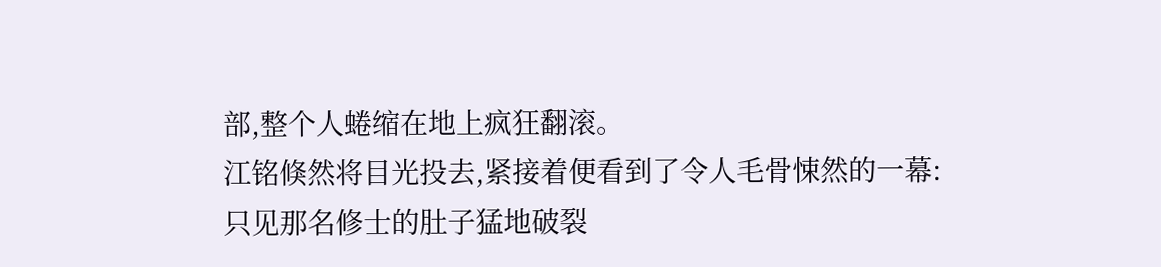部,整个人蜷缩在地上疯狂翻滚。
江铭倏然将目光投去,紧接着便看到了令人毛骨悚然的一幕:
只见那名修士的肚子猛地破裂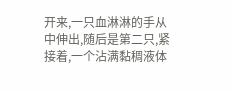开来,一只血淋淋的手从中伸出,随后是第二只,紧接着,一个沾满黏稠液体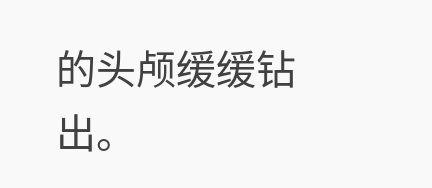的头颅缓缓钻出。